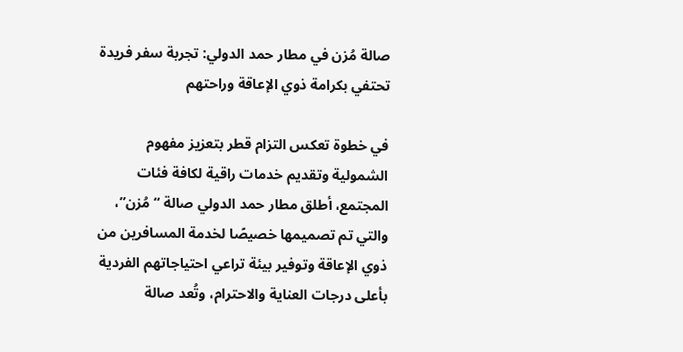صالة مُزن في مطار حمد الدولي: تجربة سفر فريدة تحتفي بكرامة ذوي الإعاقة وراحتهم

في خطوة تعكس التزام قطر بتعزيز مفهوم الشمولية وتقديم خدمات راقية لكافة فئات المجتمع، أطلق مطار حمد الدولي صالة “مُزن”، والتي تم تصميمها خصيصًا لخدمة المسافرين من ذوي الإعاقة وتوفير بيئة تراعي احتياجاتهم الفردية بأعلى درجات العناية والاحترام، وتُعد صالة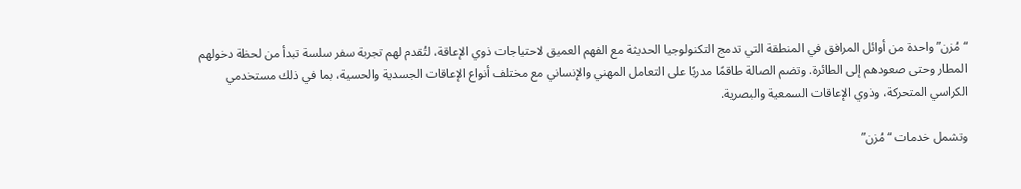“مُزن” واحدة من أوائل المرافق في المنطقة التي تدمج التكنولوجيا الحديثة مع الفهم العميق لاحتياجات ذوي الإعاقة، لتُقدم لهم تجربة سفر سلسة تبدأ من لحظة دخولهم المطار وحتى صعودهم إلى الطائرة. وتضم الصالة طاقمًا مدربًا على التعامل المهني والإنساني مع مختلف أنواع الإعاقات الجسدية والحسية، بما في ذلك مستخدمي الكراسي المتحركة، وذوي الإعاقات السمعية والبصرية.

وتشمل خدمات “مُزن”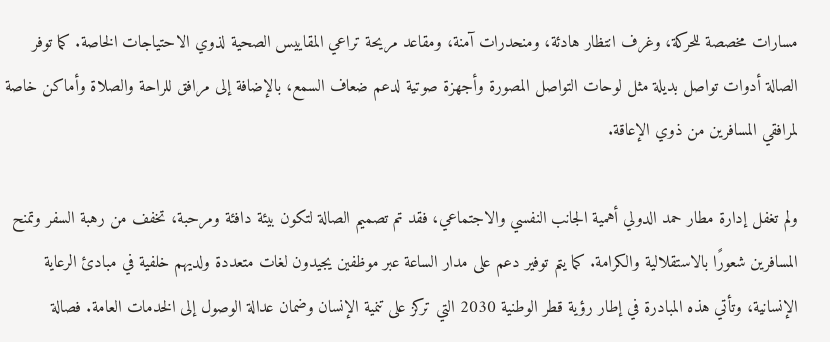مسارات مخصصة للحركة، وغرف انتظار هادئة، ومنحدرات آمنة، ومقاعد مريحة تراعي المقاييس الصحية لذوي الاحتياجات الخاصة. كما توفر الصالة أدوات تواصل بديلة مثل لوحات التواصل المصورة وأجهزة صوتية لدعم ضعاف السمع، بالإضافة إلى مرافق للراحة والصلاة وأماكن خاصة لمرافقي المسافرين من ذوي الإعاقة.

ولم تغفل إدارة مطار حمد الدولي أهمية الجانب النفسي والاجتماعي، فقد تم تصميم الصالة لتكون بيئة دافئة ومرحبة، تخفف من رهبة السفر وتمنح المسافرين شعورًا بالاستقلالية والكرامة. كما يتم توفير دعم على مدار الساعة عبر موظفين يجيدون لغات متعددة ولديهم خلفية في مبادئ الرعاية الإنسانية، وتأتي هذه المبادرة في إطار رؤية قطر الوطنية 2030 التي تركز على تنمية الإنسان وضمان عدالة الوصول إلى الخدمات العامة. فصالة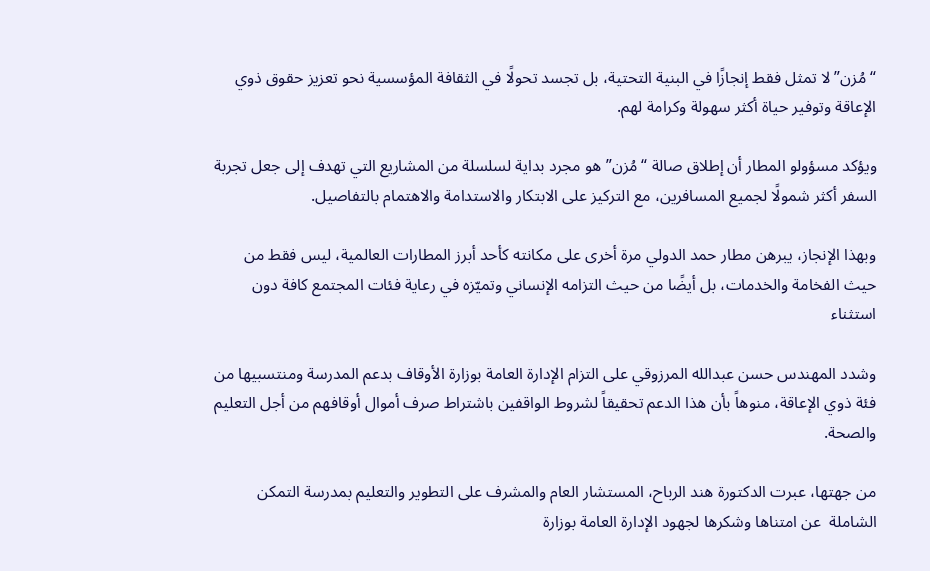“مُزن” لا تمثل فقط إنجازًا في البنية التحتية، بل تجسد تحولًا في الثقافة المؤسسية نحو تعزيز حقوق ذوي الإعاقة وتوفير حياة أكثر سهولة وكرامة لهم.

ويؤكد مسؤولو المطار أن إطلاق صالة “مُزن” هو مجرد بداية لسلسلة من المشاريع التي تهدف إلى جعل تجربة السفر أكثر شمولًا لجميع المسافرين، مع التركيز على الابتكار والاستدامة والاهتمام بالتفاصيل.

وبهذا الإنجاز، يبرهن مطار حمد الدولي مرة أخرى على مكانته كأحد أبرز المطارات العالمية، ليس فقط من حيث الفخامة والخدمات، بل أيضًا من حيث التزامه الإنساني وتميّزه في رعاية فئات المجتمع كافة دون استثناء

وشدد المهندس حسن عبدالله المرزوقي على التزام الإدارة العامة بوزارة الأوقاف بدعم المدرسة ومنتسبيها من فئة ذوي الإعاقة، منوهاً بأن هذا الدعم تحقيقاً لشروط الواقفين باشتراط صرف أموال أوقافهم من أجل التعليم والصحة.

من جهتها، عبرت الدكتورة هند الرباح، المستشار العام والمشرف على التطوير والتعليم بمدرسة التمكن الشاملة  عن امتناها وشكرها لجهود الإدارة العامة بوزارة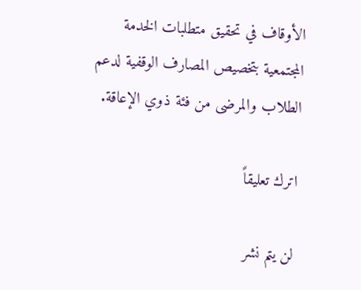الأوقاف في تحقيق متطلبات الخدمة المجتمعية بتخصيص المصارف الوقفية لدعم الطلاب والمرضى من فئة ذوي الإعاقة.

اترك تعليقاً

لن يتم نشر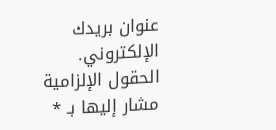عنوان بريدك الإلكتروني. الحقول الإلزامية مشار إليها بـ *